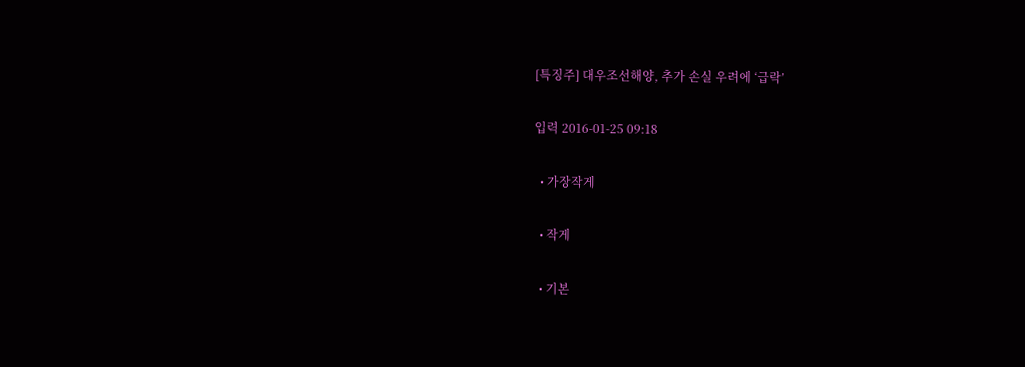[특징주] 대우조선해양, 추가 손실 우려에 ‘급락’

입력 2016-01-25 09:18

  • 가장작게

  • 작게

  • 기본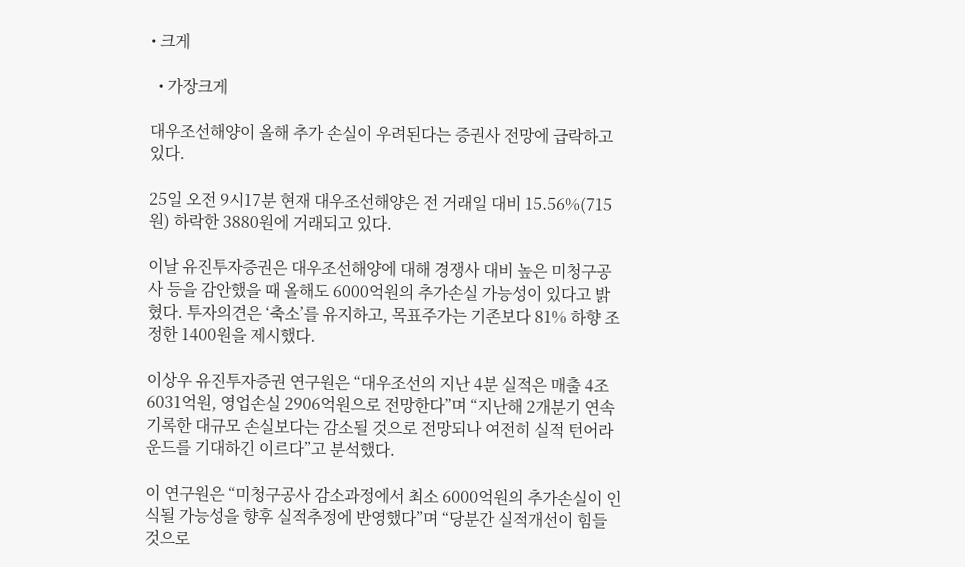• 크게

  • 가장크게

대우조선해양이 올해 추가 손실이 우려된다는 증권사 전망에 급락하고 있다.

25일 오전 9시17분 현재 대우조선해양은 전 거래일 대비 15.56%(715원) 하락한 3880원에 거래되고 있다.

이날 유진투자증권은 대우조선해양에 대해 경쟁사 대비 높은 미청구공사 등을 감안했을 때 올해도 6000억원의 추가손실 가능성이 있다고 밝혔다. 투자의견은 ‘축소’를 유지하고, 목표주가는 기존보다 81% 하향 조정한 1400원을 제시했다.

이상우 유진투자증권 연구원은 “대우조선의 지난 4분 실적은 매출 4조6031억원, 영업손실 2906억원으로 전망한다”며 “지난해 2개분기 연속 기록한 대규모 손실보다는 감소될 것으로 전망되나 여전히 실적 턴어라운드를 기대하긴 이르다”고 분석했다.

이 연구원은 “미청구공사 감소과정에서 최소 6000억원의 추가손실이 인식될 가능성을 향후 실적추정에 반영했다”며 “당분간 실적개선이 힘들 것으로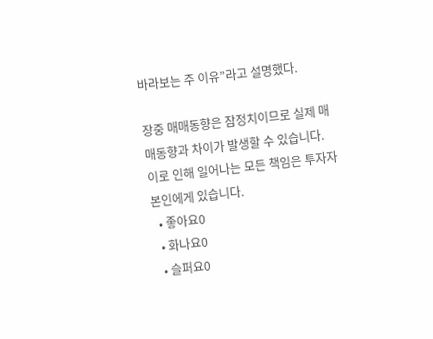바라보는 주 이유”라고 설명했다.

장중 매매동향은 잠정치이므로 실제 매매동향과 차이가 발생할 수 있습니다.
이로 인해 일어나는 모든 책임은 투자자 본인에게 있습니다.
  • 좋아요0
  • 화나요0
  • 슬퍼요0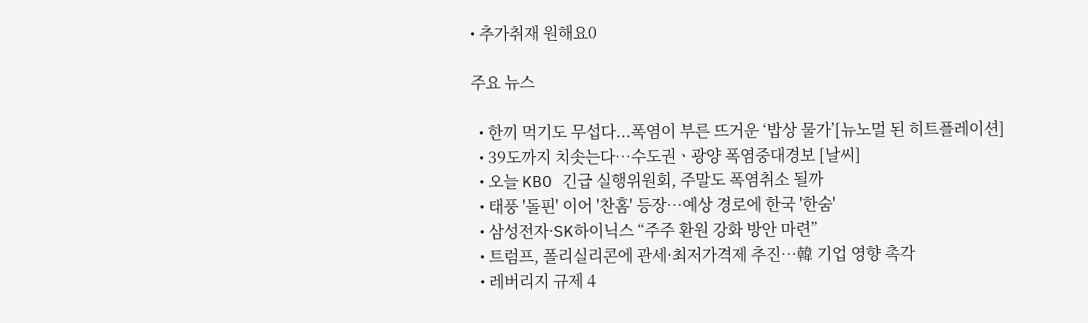• 추가취재 원해요0

주요 뉴스

  • 한끼 먹기도 무섭다...폭염이 부른 뜨거운 ‘밥상 물가’[뉴노멀 된 히트플레이션]
  • 39도까지 치솟는다⋯수도권ㆍ광양 폭염중대경보 [날씨]
  • 오늘 KBO 긴급 실행위원회, 주말도 폭염취소 될까
  • 태풍 '돌핀' 이어 '찬홈' 등장…예상 경로에 한국 '한숨'
  • 삼성전자·SK하이닉스 “주주 환원 강화 방안 마련”
  • 트럼프, 폴리실리콘에 관세·최저가격제 추진…韓 기업 영향 촉각
  • 레버리지 규제 4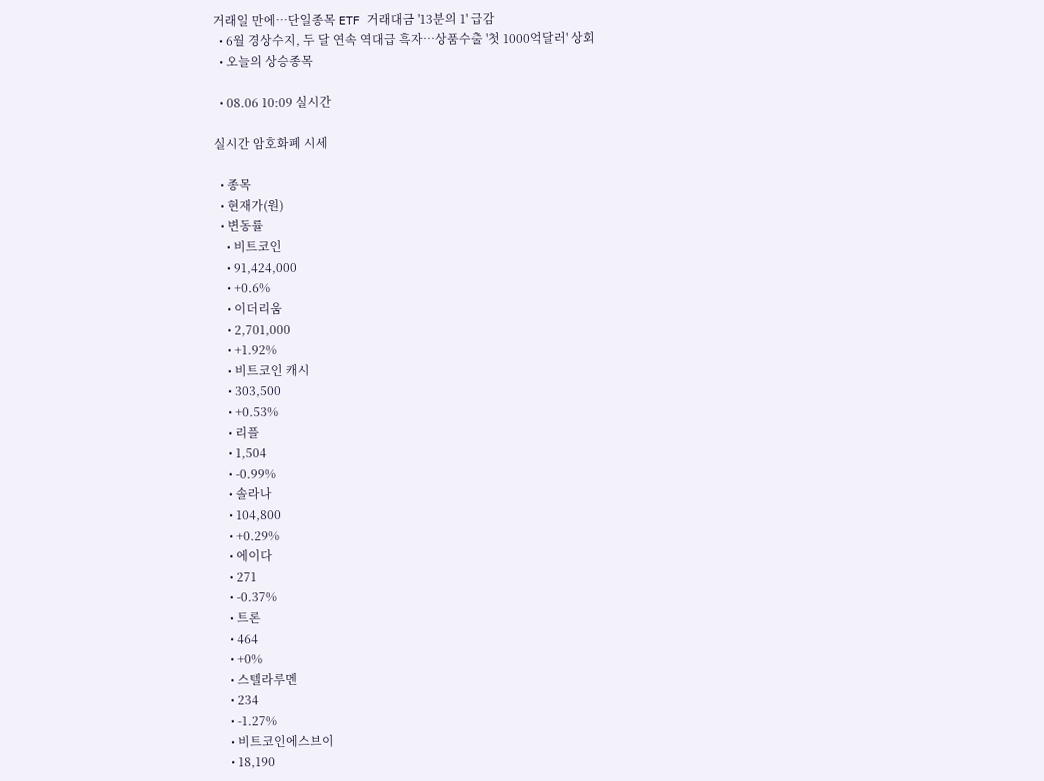거래일 만에…단일종목 ETF 거래대금 '13분의 1' 급감
  • 6월 경상수지, 두 달 연속 역대급 흑자⋯상품수출 '첫 1000억달러' 상회
  • 오늘의 상승종목

  • 08.06 10:09 실시간

실시간 암호화폐 시세

  • 종목
  • 현재가(원)
  • 변동률
    • 비트코인
    • 91,424,000
    • +0.6%
    • 이더리움
    • 2,701,000
    • +1.92%
    • 비트코인 캐시
    • 303,500
    • +0.53%
    • 리플
    • 1,504
    • -0.99%
    • 솔라나
    • 104,800
    • +0.29%
    • 에이다
    • 271
    • -0.37%
    • 트론
    • 464
    • +0%
    • 스텔라루멘
    • 234
    • -1.27%
    • 비트코인에스브이
    • 18,190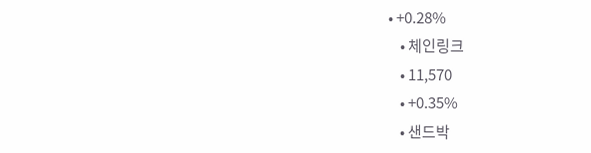• +0.28%
    • 체인링크
    • 11,570
    • +0.35%
    • 샌드박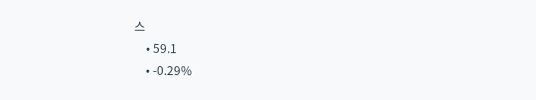스
    • 59.1
    • -0.29%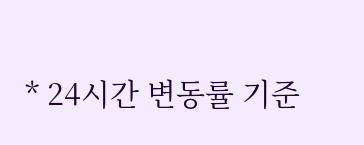* 24시간 변동률 기준